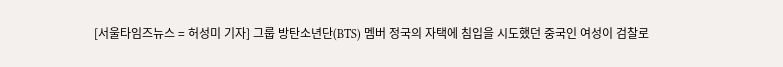[서울타임즈뉴스 = 허성미 기자] 그룹 방탄소년단(BTS) 멤버 정국의 자택에 침입을 시도했던 중국인 여성이 검찰로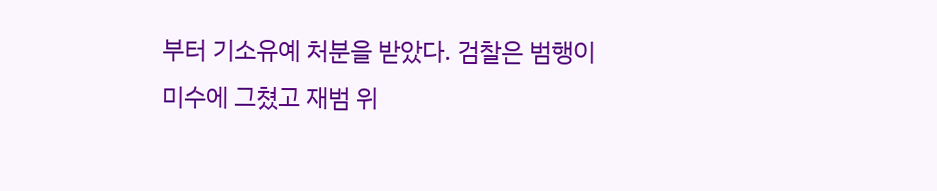부터 기소유예 처분을 받았다. 검찰은 범행이 미수에 그쳤고 재범 위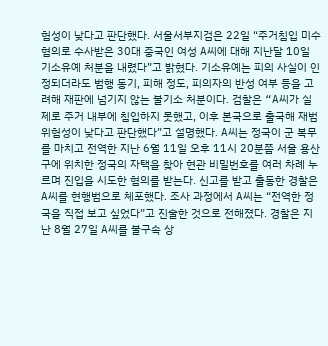험성이 낮다고 판단했다. 서울서부지검은 22일 “주거침입 미수 혐의로 수사받은 30대 중국인 여성 A씨에 대해 지난달 10일 기소유예 처분을 내렸다”고 밝혔다. 기소유예는 피의 사실이 인정되더라도 범행 동기, 피해 정도, 피의자의 반성 여부 등을 고려해 재판에 넘기지 않는 불기소 처분이다. 검찰은 “A씨가 실제로 주거 내부에 침입하지 못했고, 이후 본국으로 출국해 재범 위험성이 낮다고 판단했다”고 설명했다. A씨는 정국이 군 복무를 마치고 전역한 지난 6월 11일 오후 11시 20분쯤 서울 용산구에 위치한 정국의 자택을 찾아 현관 비밀번호를 여러 차례 누르며 진입을 시도한 혐의를 받는다. 신고를 받고 출동한 경찰은 A씨를 현행범으로 체포했다. 조사 과정에서 A씨는 “전역한 정국을 직접 보고 싶었다”고 진술한 것으로 전해졌다. 경찰은 지난 8월 27일 A씨를 불구속 상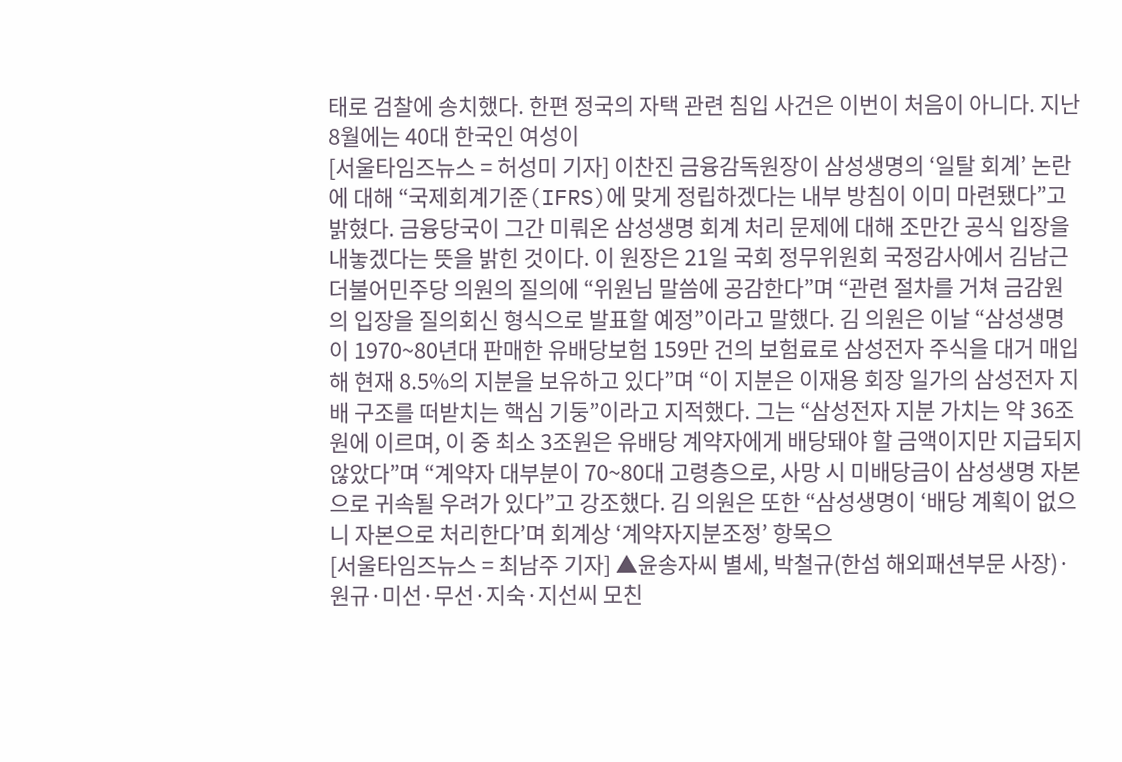태로 검찰에 송치했다. 한편 정국의 자택 관련 침입 사건은 이번이 처음이 아니다. 지난 8월에는 40대 한국인 여성이
[서울타임즈뉴스 = 허성미 기자] 이찬진 금융감독원장이 삼성생명의 ‘일탈 회계’ 논란에 대해 “국제회계기준(IFRS)에 맞게 정립하겠다는 내부 방침이 이미 마련됐다”고 밝혔다. 금융당국이 그간 미뤄온 삼성생명 회계 처리 문제에 대해 조만간 공식 입장을 내놓겠다는 뜻을 밝힌 것이다. 이 원장은 21일 국회 정무위원회 국정감사에서 김남근 더불어민주당 의원의 질의에 “위원님 말씀에 공감한다”며 “관련 절차를 거쳐 금감원의 입장을 질의회신 형식으로 발표할 예정”이라고 말했다. 김 의원은 이날 “삼성생명이 1970~80년대 판매한 유배당보험 159만 건의 보험료로 삼성전자 주식을 대거 매입해 현재 8.5%의 지분을 보유하고 있다”며 “이 지분은 이재용 회장 일가의 삼성전자 지배 구조를 떠받치는 핵심 기둥”이라고 지적했다. 그는 “삼성전자 지분 가치는 약 36조원에 이르며, 이 중 최소 3조원은 유배당 계약자에게 배당돼야 할 금액이지만 지급되지 않았다”며 “계약자 대부분이 70~80대 고령층으로, 사망 시 미배당금이 삼성생명 자본으로 귀속될 우려가 있다”고 강조했다. 김 의원은 또한 “삼성생명이 ‘배당 계획이 없으니 자본으로 처리한다’며 회계상 ‘계약자지분조정’ 항목으
[서울타임즈뉴스 = 최남주 기자] ▲윤송자씨 별세, 박철규(한섬 해외패션부문 사장)·원규·미선·무선·지숙·지선씨 모친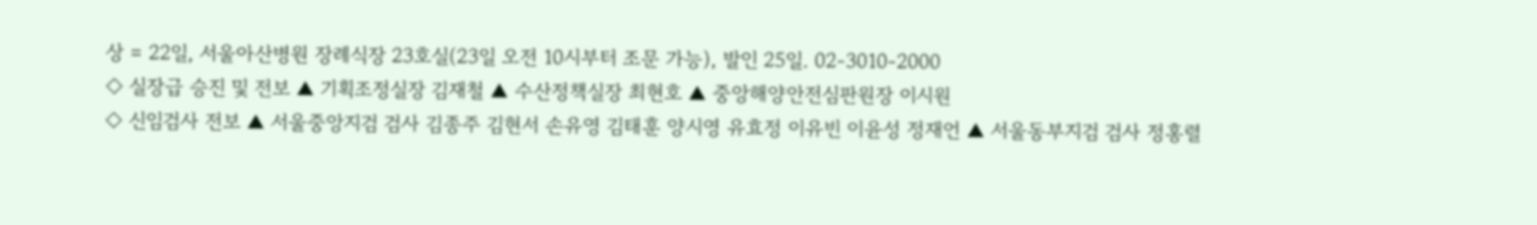상 = 22일, 서울아산병원 장례식장 23호실(23일 오전 10시부터 조문 가능), 발인 25일. 02-3010-2000
◇ 실장급 승진 및 전보 ▲ 기획조정실장 김재철 ▲ 수산정책실장 최현호 ▲ 중앙해양안전심판원장 이시원
◇ 신임검사 전보 ▲ 서울중앙지검 검사 김종주 김현서 손유영 김태훈 양시영 유효정 이유빈 이윤성 정재언 ▲ 서울동부지검 검사 정홍렬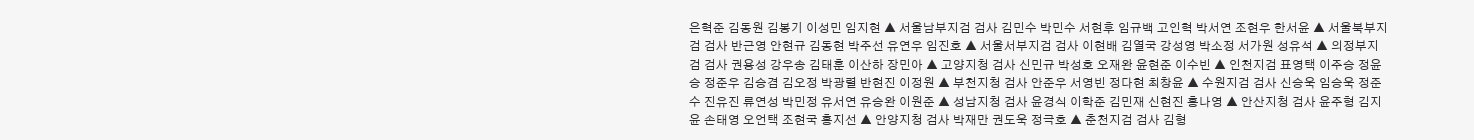은혁준 김동원 김봉기 이성민 임지현 ▲ 서울남부지검 검사 김민수 박민수 서현후 임규백 고인혁 박서연 조현우 한서윤 ▲ 서울북부지검 검사 반근영 안현규 김동현 박주선 유연우 임진호 ▲ 서울서부지검 검사 이현배 김열국 강성영 박소정 서가원 성유석 ▲ 의정부지검 검사 권용성 강우송 김태훈 이산하 장민아 ▲ 고양지청 검사 신민규 박성호 오재완 윤현준 이수빈 ▲ 인천지검 표영택 이주승 정윤승 정준우 김승겸 김오정 박광렬 반현진 이정원 ▲ 부천지청 검사 안준우 서영빈 정다현 최창윤 ▲ 수원지검 검사 신승욱 임승욱 정준수 진유진 류연성 박민정 유서연 유승완 이원준 ▲ 성남지청 검사 윤경식 이학준 김민재 신현진 홍나영 ▲ 안산지청 검사 윤주형 김지윤 손태영 오언택 조현국 홍지선 ▲ 안양지청 검사 박재만 권도욱 정극호 ▲ 춘천지검 검사 김형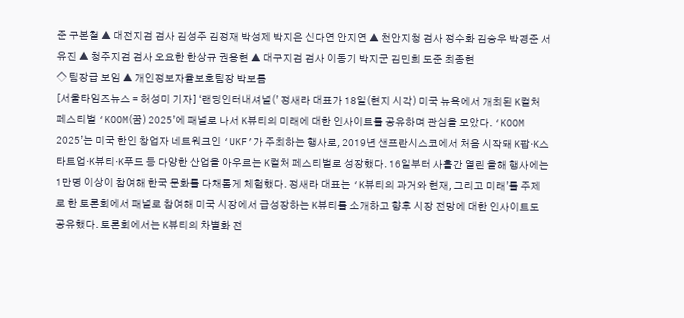준 구본철 ▲ 대전지검 검사 김성주 김정재 박성제 박지은 신다연 안지연 ▲ 천안지청 검사 정수화 김승우 박경준 서유진 ▲ 청주지검 검사 오요한 한상규 권용현 ▲ 대구지검 검사 이동기 박지군 김민희 도준 최종현
◇ 팀장급 보임 ▲ 개인정보자율보호팀장 박보름
[서울타임즈뉴스 = 허성미 기자] ‘랜딩인터내셔널(’ 정새라 대표가 18일(현지 시각) 미국 뉴욕에서 개최된 K컬처 페스티벌 ‘KOOM(꿈) 2025’에 패널로 나서 K뷰티의 미래에 대한 인사이트를 공유하며 관심을 모았다. ‘KOOM 2025’는 미국 한인 창업자 네트워크인 ‘UKF’가 주최하는 행사로, 2019년 샌프란시스코에서 처음 시작돼 K팝·K스타트업·K뷰티·K푸드 등 다양한 산업을 아우르는 K컬처 페스티벌로 성장했다. 16일부터 사흘간 열린 올해 행사에는 1만명 이상이 참여해 한국 문화를 다채롭게 체험했다. 정새라 대표는 ‘K뷰티의 과거와 현재, 그리고 미래’를 주제로 한 토론회에서 패널로 참여해 미국 시장에서 급성장하는 K뷰티를 소개하고 향후 시장 전망에 대한 인사이트도 공유했다. 토론회에서는 K뷰티의 차별화 전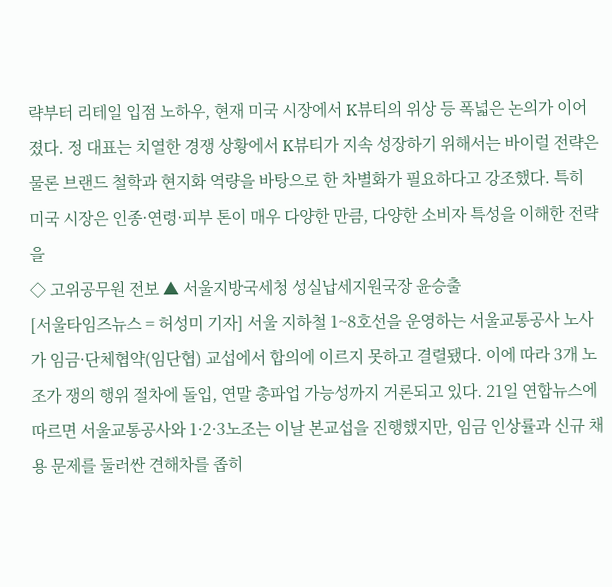략부터 리테일 입점 노하우, 현재 미국 시장에서 K뷰티의 위상 등 폭넓은 논의가 이어졌다. 정 대표는 치열한 경쟁 상황에서 K뷰티가 지속 성장하기 위해서는 바이럴 전략은 물론 브랜드 철학과 현지화 역량을 바탕으로 한 차별화가 필요하다고 강조했다. 특히 미국 시장은 인종·연령·피부 톤이 매우 다양한 만큼, 다양한 소비자 특성을 이해한 전략을
◇ 고위공무원 전보 ▲ 서울지방국세청 성실납세지원국장 윤승출
[서울타임즈뉴스 = 허성미 기자] 서울 지하철 1~8호선을 운영하는 서울교통공사 노사가 임금·단체협약(임단협) 교섭에서 합의에 이르지 못하고 결렬됐다. 이에 따라 3개 노조가 쟁의 행위 절차에 돌입, 연말 총파업 가능성까지 거론되고 있다. 21일 연합뉴스에 따르면 서울교통공사와 1·2·3노조는 이날 본교섭을 진행했지만, 임금 인상률과 신규 채용 문제를 둘러싼 견해차를 좁히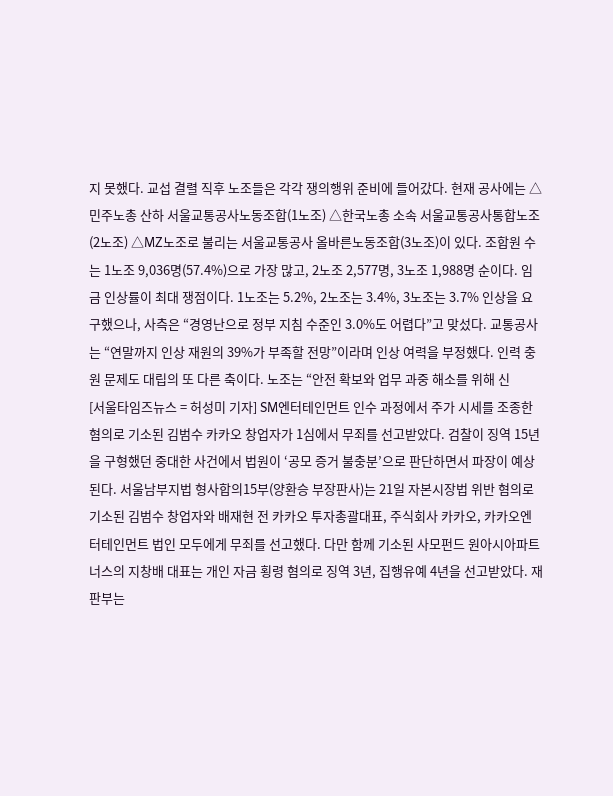지 못했다. 교섭 결렬 직후 노조들은 각각 쟁의행위 준비에 들어갔다. 현재 공사에는 △민주노총 산하 서울교통공사노동조합(1노조) △한국노총 소속 서울교통공사통합노조(2노조) △MZ노조로 불리는 서울교통공사 올바른노동조합(3노조)이 있다. 조합원 수는 1노조 9,036명(57.4%)으로 가장 많고, 2노조 2,577명, 3노조 1,988명 순이다. 임금 인상률이 최대 쟁점이다. 1노조는 5.2%, 2노조는 3.4%, 3노조는 3.7% 인상을 요구했으나, 사측은 “경영난으로 정부 지침 수준인 3.0%도 어렵다”고 맞섰다. 교통공사는 “연말까지 인상 재원의 39%가 부족할 전망”이라며 인상 여력을 부정했다. 인력 충원 문제도 대립의 또 다른 축이다. 노조는 “안전 확보와 업무 과중 해소를 위해 신
[서울타임즈뉴스 = 허성미 기자] SM엔터테인먼트 인수 과정에서 주가 시세를 조종한 혐의로 기소된 김범수 카카오 창업자가 1심에서 무죄를 선고받았다. 검찰이 징역 15년을 구형했던 중대한 사건에서 법원이 ‘공모 증거 불충분’으로 판단하면서 파장이 예상된다. 서울남부지법 형사합의15부(양환승 부장판사)는 21일 자본시장법 위반 혐의로 기소된 김범수 창업자와 배재현 전 카카오 투자총괄대표, 주식회사 카카오, 카카오엔터테인먼트 법인 모두에게 무죄를 선고했다. 다만 함께 기소된 사모펀드 원아시아파트너스의 지창배 대표는 개인 자금 횡령 혐의로 징역 3년, 집행유예 4년을 선고받았다. 재판부는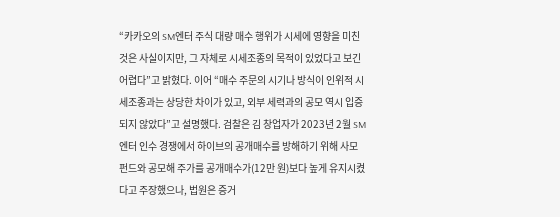“카카오의 SM엔터 주식 대량 매수 행위가 시세에 영향을 미친 것은 사실이지만, 그 자체로 시세조종의 목적이 있었다고 보긴 어렵다”고 밝혔다. 이어 “매수 주문의 시기나 방식이 인위적 시세조종과는 상당한 차이가 있고, 외부 세력과의 공모 역시 입증되지 않았다”고 설명했다. 검찰은 김 창업자가 2023년 2월 SM엔터 인수 경쟁에서 하이브의 공개매수를 방해하기 위해 사모펀드와 공모해 주가를 공개매수가(12만 원)보다 높게 유지시켰다고 주장했으나, 법원은 증거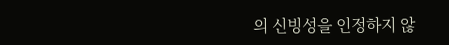의 신빙성을 인정하지 않